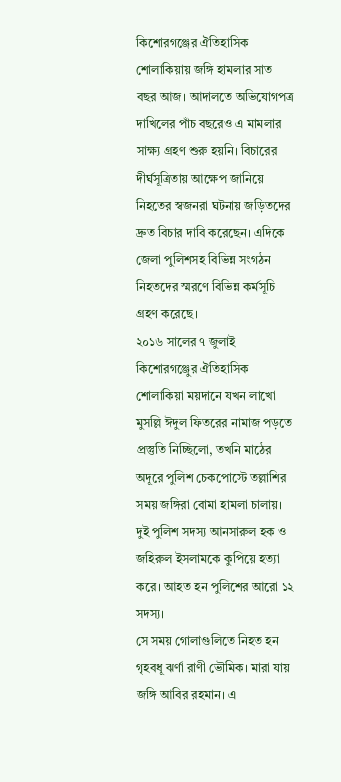কিশোরগঞ্জের ঐতিহাসিক শোলাকিয়ায় জঙ্গি হামলার সাত বছর আজ। আদালতে অভিযোগপত্র দাখিলের পাঁচ বছরেও এ মামলার সাক্ষ্য গ্রহণ শুরু হয়নি। বিচারের দীর্ঘসূত্রিতায় আক্ষেপ জানিয়ে নিহতের স্বজনরা ঘটনায় জড়িতদের দ্রুত বিচার দাবি করেছেন। এদিকে জেলা পুলিশসহ বিভিন্ন সংগঠন নিহতদের স্মরণে বিভিন্ন কর্মসূচি গ্রহণ করেছে।
২০১৬ সালের ৭ জুলাই কিশোরগঞ্জেুর ঐতিহাসিক শোলাকিয়া ময়দানে যখন লাখো মুসল্লি ঈদুল ফিতরের নামাজ পড়তে প্রস্তুতি নিচ্ছিলো, তখনি মাঠের অদূরে পুলিশ চেকপোস্টে তল্লাশির সময় জঙ্গিরা বোমা হামলা চালায়। দুই পুলিশ সদস্য আনসারুল হক ও জহিরুল ইসলামকে কুপিয়ে হত্যা করে। আহত হন পুলিশের আরো ১২ সদস্য।
সে সময় গোলাগুলিতে নিহত হন গৃহবধূ ঝর্ণা রাণী ভৌমিক। মারা যায় জঙ্গি আবির রহমান। এ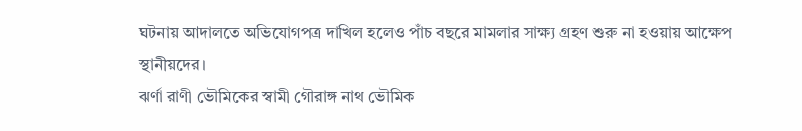ঘটনায় আদালতে অভিযোগপত্র দাখিল হলেও পাঁচ বছরে মামলার সাক্ষ্য গ্রহণ শুরু না হওয়ায় আক্ষেপ স্থানীয়দের।
ঝর্ণা রাণী ভৌমিকের স্বামী গৌরাঙ্গ নাথ ভৌমিক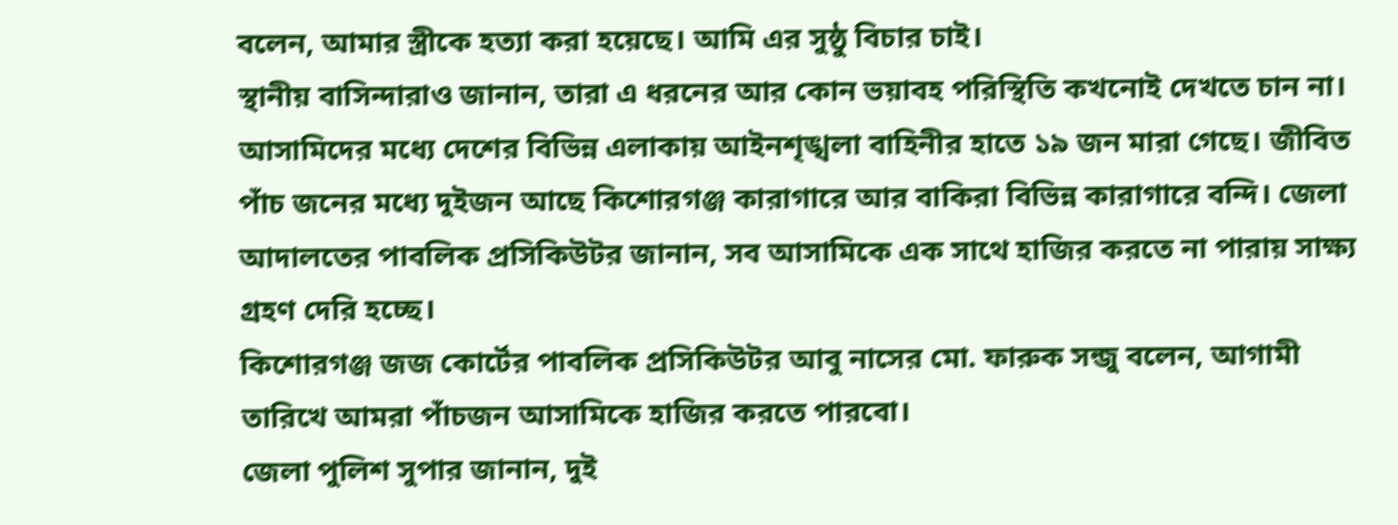বলেন, আমার স্ত্রীকে হত্যা করা হয়েছে। আমি এর সুষ্ঠু বিচার চাই।
স্থানীয় বাসিন্দারাও জানান, তারা এ ধরনের আর কোন ভয়াবহ পরিস্থিতি কখনোই দেখতে চান না।
আসামিদের মধ্যে দেশের বিভিন্ন এলাকায় আইনশৃঙ্খলা বাহিনীর হাতে ১৯ জন মারা গেছে। জীবিত পাঁচ জনের মধ্যে দুইজন আছে কিশোরগঞ্জ কারাগারে আর বাকিরা বিভিন্ন কারাগারে বন্দি। জেলা আদালতের পাবলিক প্রসিকিউটর জানান, সব আসামিকে এক সাথে হাজির করতে না পারায় সাক্ষ্য গ্রহণ দেরি হচ্ছে।
কিশোরগঞ্জ জজ কোর্টের পাবলিক প্রসিকিউটর আবু নাসের মো. ফারুক সন্জু বলেন, আগামী তারিখে আমরা পাঁচজন আসামিকে হাজির করতে পারবো।
জেলা পুলিশ সুপার জানান, দুই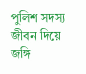পুলিশ সদস্য জীবন দিয়ে জঙ্গি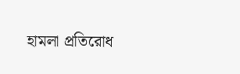হামলা প্রতিরোধ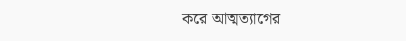করে আত্মত্যাগের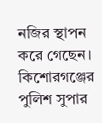নজির স্থাপন করে গেছেন।
কিশোরগঞ্জের পুলিশ সুপার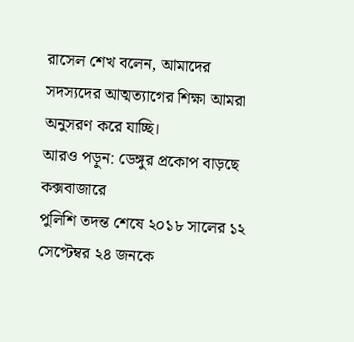রাসেল শেখ বলেন, আমাদের সদস্যদের আত্মত্যাগের শিক্ষা আমরা অনুসরণ করে যাচ্ছি।
আরও পড়ুন: ডেঙ্গুর প্রকোপ বাড়ছে কক্সবাজারে
পুলিশি তদন্ত শেষে ২০১৮ সালের ১২ সেপ্টেম্বর ২৪ জনকে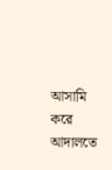আসামি করে আদালতে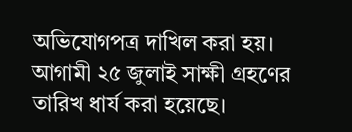অভিযোগপত্র দাখিল করা হয়। আগামী ২৫ জুলাই সাক্ষী গ্রহণের তারিখ ধার্য করা হয়েছে।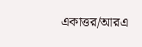একাত্তর/আরএ